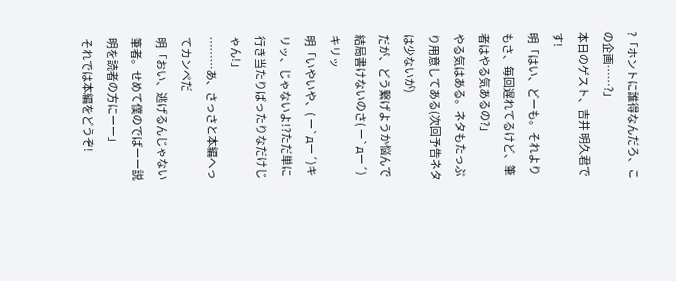?「ホントに誰得なんだろ、この企画……?」
本日のゲスト、吉井 明久君です!
明「はい、どーも。それよりもさ、毎回遅れてるけど、筆者はやる気あるの?」
やる気はある。ネタもたっぷり用意してある(次回予告ネタは少ないが)
だが、どう繋げようか悩んで結局書けないのさ( ー`дー´)キリッ
明「いやいや、( ー`дー´)キリッ、じゃないよ!?ただ単に行き当たりばったりなだけじゃん!」
………あ、さっさと本編へってカンペだ
明「おい、逃げるんじゃない筆者。せめて僕のでばーー説明を読者の方にーー」
それでは本編をどうぞ!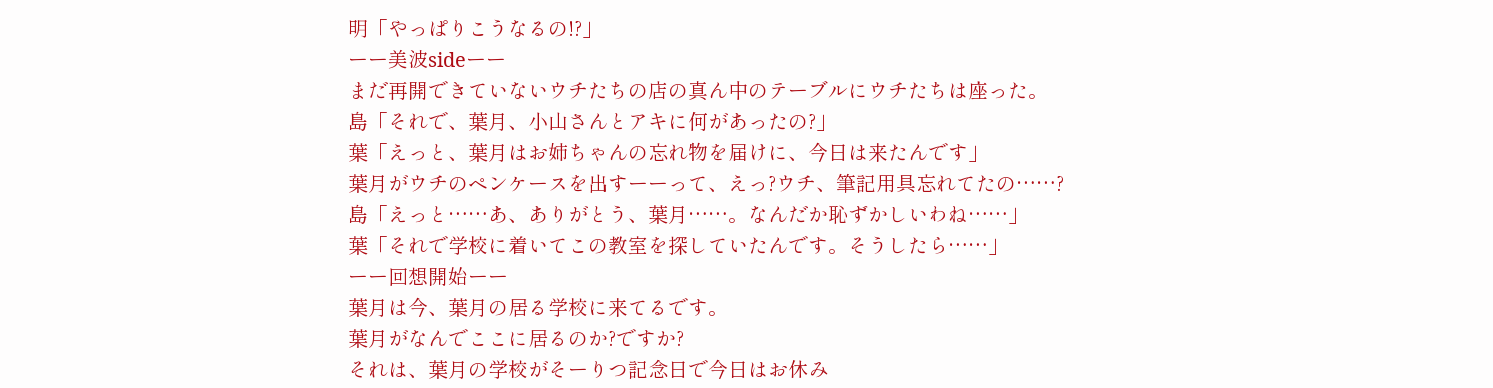明「やっぱりこうなるの!?」
ーー美波sideーー
まだ再開できていないウチたちの店の真ん中のテーブルにウチたちは座った。
島「それで、葉月、小山さんとアキに何があったの?」
葉「えっと、葉月はお姉ちゃんの忘れ物を届けに、今日は来たんです」
葉月がウチのペンケースを出すーーって、えっ?ウチ、筆記用具忘れてたの……?
島「えっと……あ、ありがとう、葉月……。なんだか恥ずかしいわね……」
葉「それで学校に着いてこの教室を探していたんです。そうしたら……」
ーー回想開始ーー
葉月は今、葉月の居る学校に来てるです。
葉月がなんでここに居るのか?ですか?
それは、葉月の学校がそーりつ記念日で今日はお休み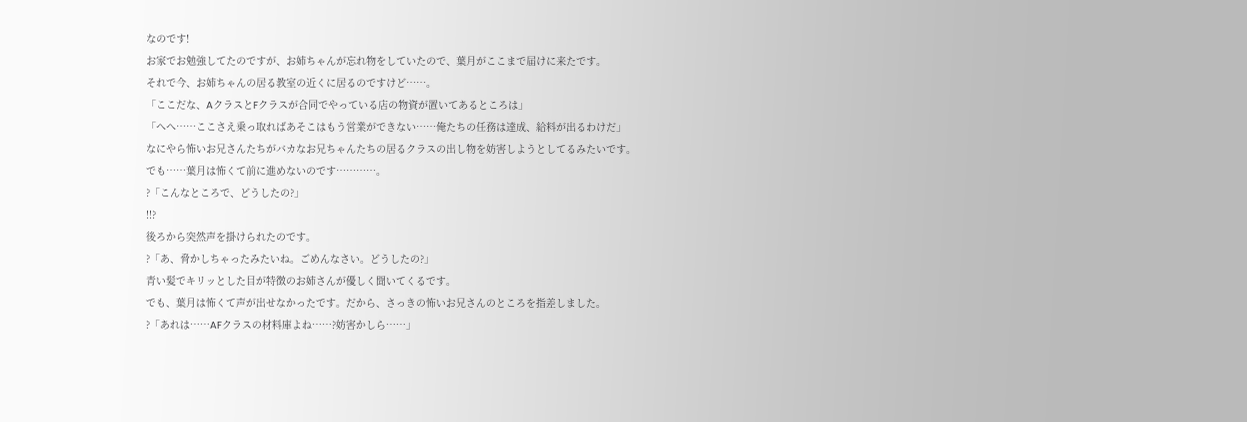なのです!
お家でお勉強してたのですが、お姉ちゃんが忘れ物をしていたので、葉月がここまで届けに来たです。
それで今、お姉ちゃんの居る教室の近くに居るのですけど……。
「ここだな、AクラスとFクラスが合同でやっている店の物資が置いてあるところは」
「へへ……ここさえ乗っ取ればあそこはもう営業ができない……俺たちの任務は達成、給料が出るわけだ」
なにやら怖いお兄さんたちがバカなお兄ちゃんたちの居るクラスの出し物を妨害しようとしてるみたいです。
でも……葉月は怖くて前に進めないのです…………。
?「こんなところで、どうしたの?」
!!?
後ろから突然声を掛けられたのです。
?「あ、脅かしちゃったみたいね。ごめんなさい。どうしたの?」
青い髪でキリッとした目が特徴のお姉さんが優しく聞いてくるです。
でも、葉月は怖くて声が出せなかったです。だから、さっきの怖いお兄さんのところを指差しました。
?「あれは……AFクラスの材料庫よね……?妨害かしら……」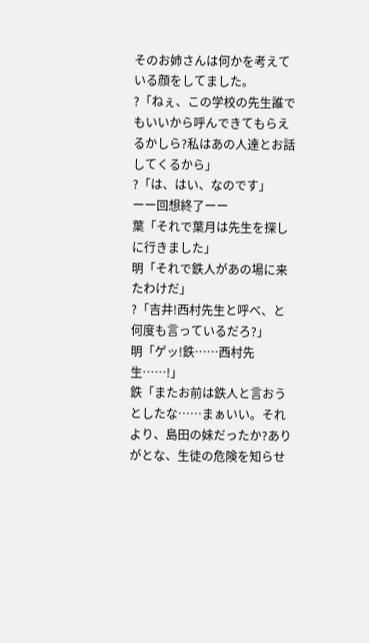そのお姉さんは何かを考えている顔をしてました。
?「ねぇ、この学校の先生誰でもいいから呼んできてもらえるかしら?私はあの人達とお話してくるから」
?「は、はい、なのです」
ーー回想終了ーー
葉「それで葉月は先生を探しに行きました」
明「それで鉄人があの場に来たわけだ」
?「吉井!西村先生と呼べ、と何度も言っているだろ?」
明「ゲッ!鉄……西村先生……!」
鉄「またお前は鉄人と言おうとしたな……まぁいい。それより、島田の妹だったか?ありがとな、生徒の危険を知らせ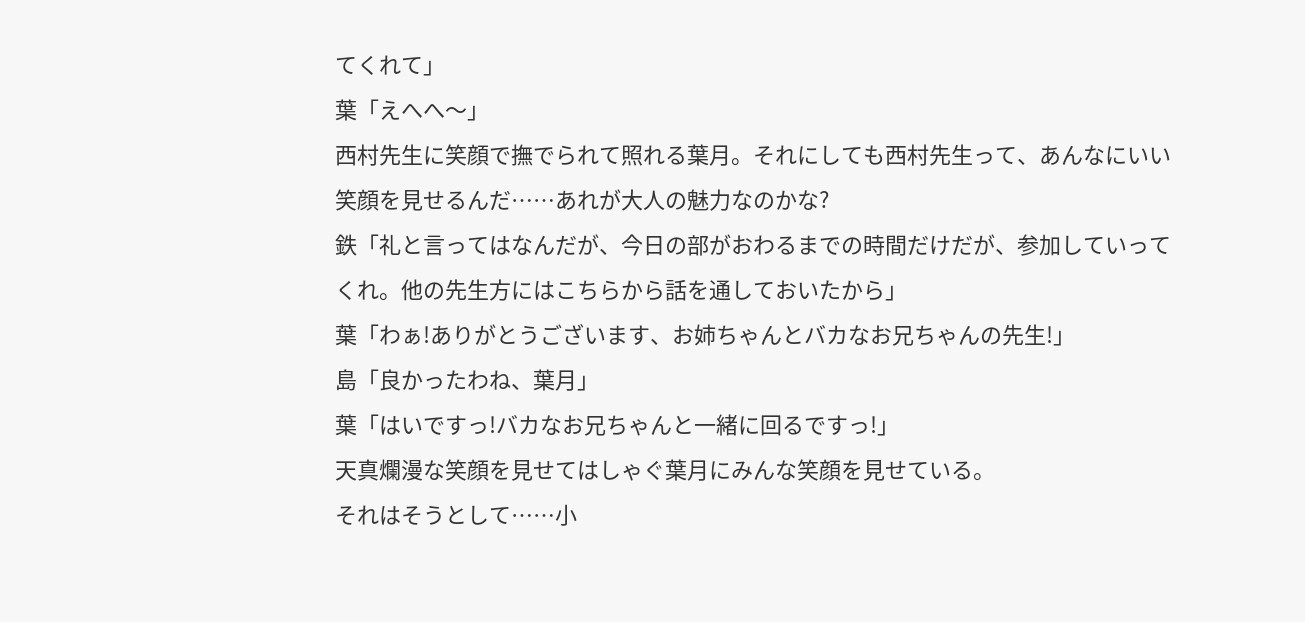てくれて」
葉「えへへ〜」
西村先生に笑顔で撫でられて照れる葉月。それにしても西村先生って、あんなにいい笑顔を見せるんだ……あれが大人の魅力なのかな?
鉄「礼と言ってはなんだが、今日の部がおわるまでの時間だけだが、参加していってくれ。他の先生方にはこちらから話を通しておいたから」
葉「わぁ!ありがとうございます、お姉ちゃんとバカなお兄ちゃんの先生!」
島「良かったわね、葉月」
葉「はいですっ!バカなお兄ちゃんと一緒に回るですっ!」
天真爛漫な笑顔を見せてはしゃぐ葉月にみんな笑顔を見せている。
それはそうとして……小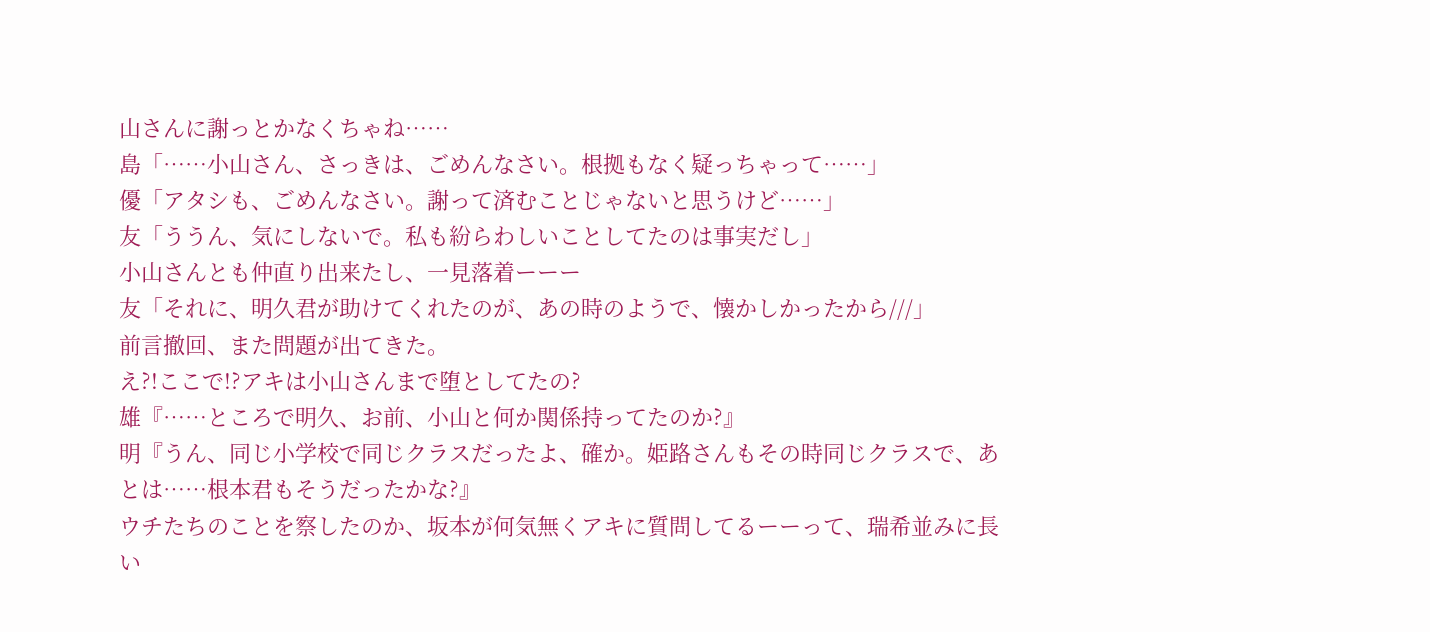山さんに謝っとかなくちゃね……
島「……小山さん、さっきは、ごめんなさい。根拠もなく疑っちゃって……」
優「アタシも、ごめんなさい。謝って済むことじゃないと思うけど……」
友「ううん、気にしないで。私も紛らわしいことしてたのは事実だし」
小山さんとも仲直り出来たし、一見落着ーーー
友「それに、明久君が助けてくれたのが、あの時のようで、懐かしかったから///」
前言撤回、また問題が出てきた。
え?!ここで!?アキは小山さんまで堕としてたの?
雄『……ところで明久、お前、小山と何か関係持ってたのか?』
明『うん、同じ小学校で同じクラスだったよ、確か。姫路さんもその時同じクラスで、あとは……根本君もそうだったかな?』
ウチたちのことを察したのか、坂本が何気無くアキに質問してるーーって、瑞希並みに長い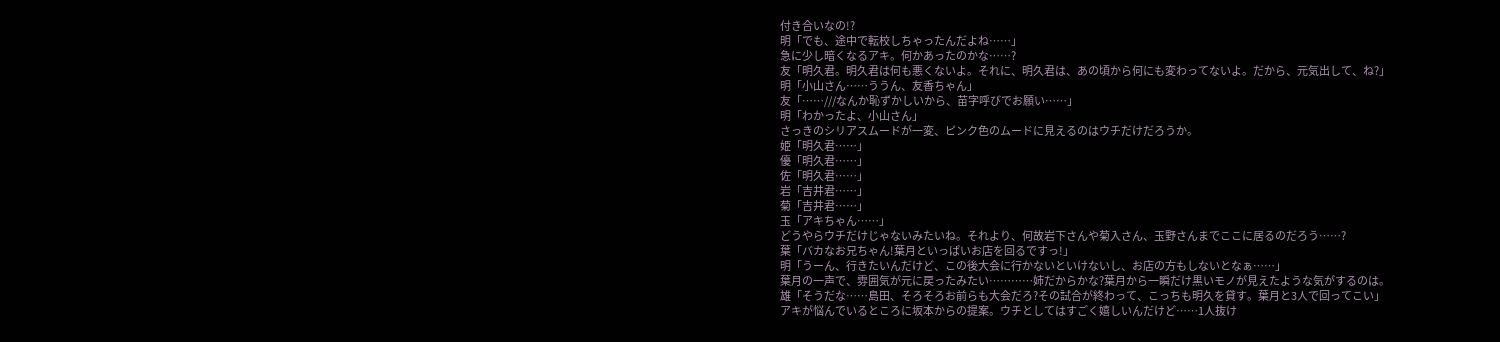付き合いなの!?
明「でも、途中で転校しちゃったんだよね……」
急に少し暗くなるアキ。何かあったのかな……?
友「明久君。明久君は何も悪くないよ。それに、明久君は、あの頃から何にも変わってないよ。だから、元気出して、ね?」
明「小山さん……ううん、友香ちゃん」
友「……///なんか恥ずかしいから、苗字呼びでお願い……」
明「わかったよ、小山さん」
さっきのシリアスムードが一変、ピンク色のムードに見えるのはウチだけだろうか。
姫「明久君……」
優「明久君……」
佐「明久君……」
岩「吉井君……」
菊「吉井君……」
玉「アキちゃん……」
どうやらウチだけじゃないみたいね。それより、何故岩下さんや菊入さん、玉野さんまでここに居るのだろう……?
葉「バカなお兄ちゃん!葉月といっぱいお店を回るですっ!」
明「うーん、行きたいんだけど、この後大会に行かないといけないし、お店の方もしないとなぁ……」
葉月の一声で、雰囲気が元に戻ったみたい…………姉だからかな?葉月から一瞬だけ黒いモノが見えたような気がするのは。
雄「そうだな……島田、そろそろお前らも大会だろ?その試合が終わって、こっちも明久を貸す。葉月と3人で回ってこい」
アキが悩んでいるところに坂本からの提案。ウチとしてはすごく嬉しいんだけど……1人抜け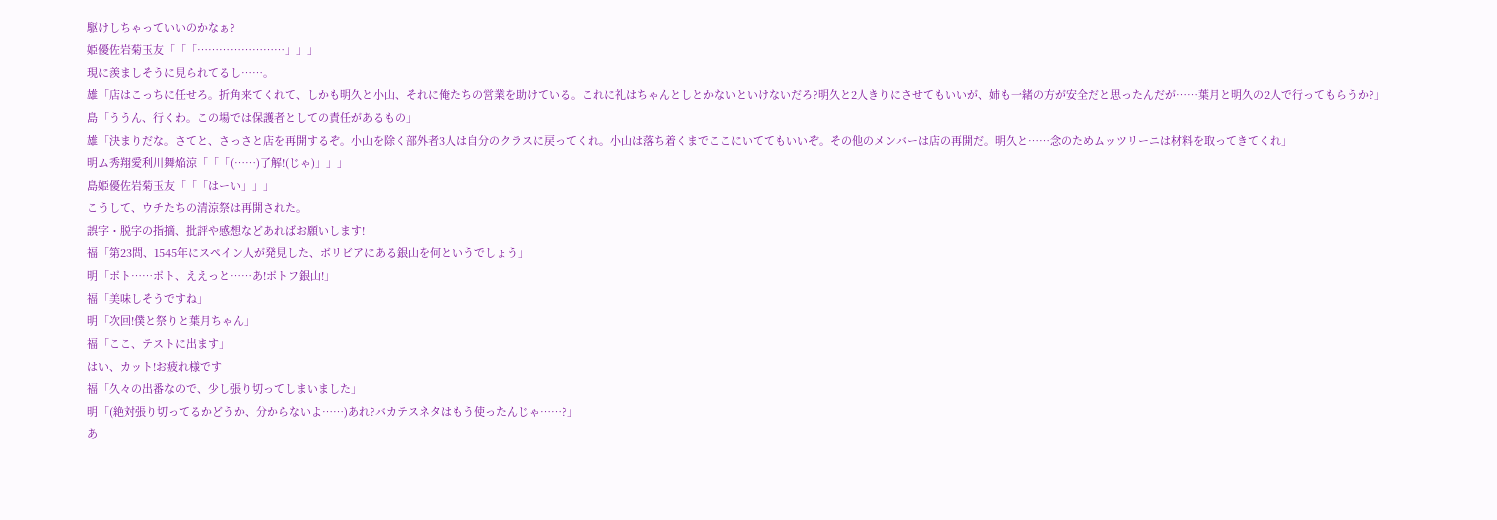駆けしちゃっていいのかなぁ?
姫優佐岩菊玉友「「「……………………」」」
現に羨ましそうに見られてるし……。
雄「店はこっちに任せろ。折角来てくれて、しかも明久と小山、それに俺たちの営業を助けている。これに礼はちゃんとしとかないといけないだろ?明久と2人きりにさせてもいいが、姉も一緒の方が安全だと思ったんだが……葉月と明久の2人で行ってもらうか?」
島「ううん、行くわ。この場では保護者としての責任があるもの」
雄「決まりだな。さてと、さっさと店を再開するぞ。小山を除く部外者3人は自分のクラスに戻ってくれ。小山は落ち着くまでここにいててもいいぞ。その他のメンバーは店の再開だ。明久と……念のためムッツリーニは材料を取ってきてくれ」
明ム秀翔愛利川舞焔涼「「「(……)了解!(じゃ)」」」
島姫優佐岩菊玉友「「「はーい」」」
こうして、ウチたちの清涼祭は再開された。
誤字・脱字の指摘、批評や感想などあればお願いします!
福「第23問、1545年にスペイン人が発見した、ボリビアにある銀山を何というでしょう」
明「ポト……ポト、ええっと……あ!ポトフ銀山!」
福「美味しそうですね」
明「次回!僕と祭りと葉月ちゃん」
福「ここ、テストに出ます」
はい、カット!お疲れ様です
福「久々の出番なので、少し張り切ってしまいました」
明「(絶対張り切ってるかどうか、分からないよ……)あれ?バカテスネタはもう使ったんじゃ……?」
あ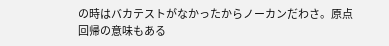の時はバカテストがなかったからノーカンだわさ。原点回帰の意味もある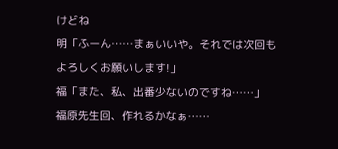けどね
明「ふーん……まぁいいや。それでは次回もよろしくお願いします!」
福「また、私、出番少ないのですね……」
福原先生回、作れるかなぁ……